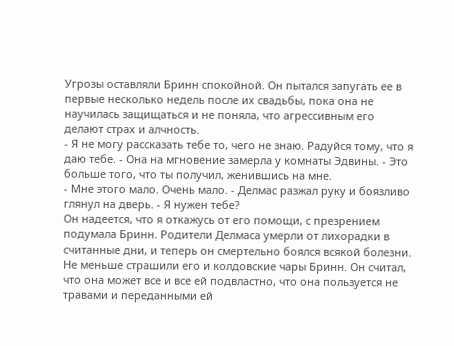Угрозы оставляли Бринн спокойной. Он пытался запугать ее в первые несколько недель после их свадьбы, пока она не научилась защищаться и не поняла, что агрессивным его делают страх и алчность.
- Я не могу рассказать тебе то, чего не знаю. Радуйся тому, что я даю тебе. - Она на мгновение замерла у комнаты Эдвины. - Это больше того, что ты получил, женившись на мне.
- Мне этого мало. Очень мало. - Делмас разжал руку и боязливо глянул на дверь. - Я нужен тебе?
Он надеется, что я откажусь от его помощи, с презрением подумала Бринн. Родители Делмаса умерли от лихорадки в считанные дни, и теперь он смертельно боялся всякой болезни. Не меньше страшили его и колдовские чары Бринн. Он считал, что она может все и все ей подвластно, что она пользуется не травами и переданными ей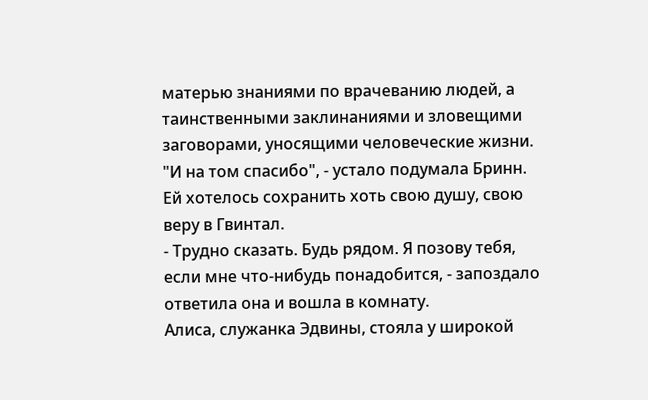матерью знаниями по врачеванию людей, а таинственными заклинаниями и зловещими заговорами, уносящими человеческие жизни. "И на том спасибо", - устало подумала Бринн. Ей хотелось сохранить хоть свою душу, свою веру в Гвинтал.
- Трудно сказать. Будь рядом. Я позову тебя, если мне что-нибудь понадобится, - запоздало ответила она и вошла в комнату.
Алиса, служанка Эдвины, стояла у широкой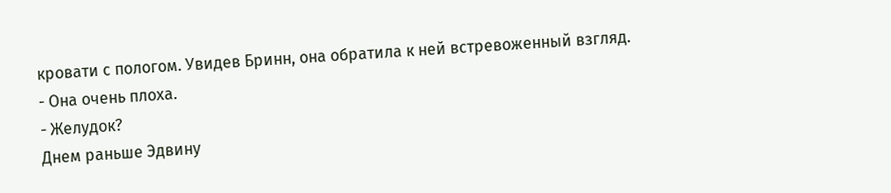кровати с пологом. Увидев Бринн, она обратила к ней встревоженный взгляд.
- Она очень плоха.
- Желудок?
Днем раньше Эдвину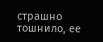страшно тошнило, ее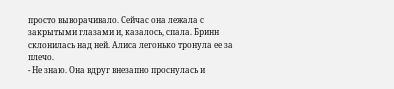просто выворачивало. Сейчас она лежала с закрытыми глазами и, казалось, спала. Бринн склонилась над ней. Алиса легонько тронула ее за плечо.
- Не знаю. Она вдруг внезапно проснулась и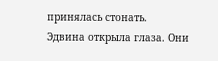принялась стонать.
Эдвина открыла глаза. Они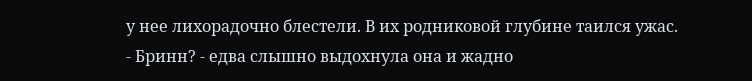у нее лихорадочно блестели. В их родниковой глубине таился ужас.
- Бринн? - едва слышно выдохнула она и жадно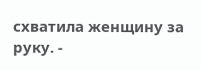схватила женщину за руку. -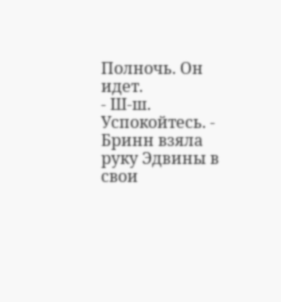Полночь. Он идет.
- Ш-ш. Успокойтесь. - Бринн взяла руку Эдвины в свои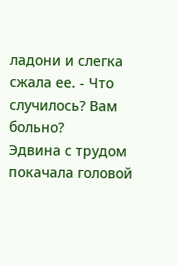ладони и слегка сжала ее. - Что случилось? Вам больно?
Эдвина с трудом покачала головой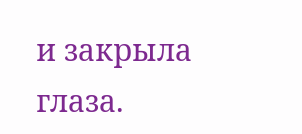и закрыла глаза.